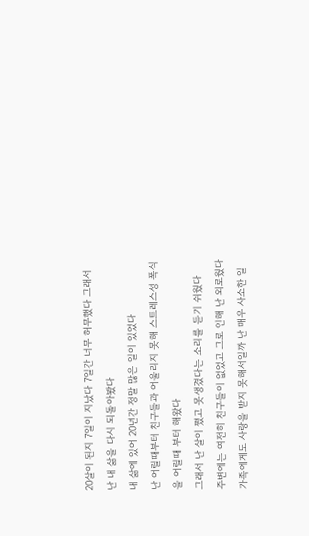20살이 된지 7일이 지났다 7일간 너무 허무했다 그래서 난 내 삶을 다시 되돌아봤다
내 삶에 있어 20년간 정말 많은 일이 있었다
난 어릴때부터 친구들과 어울리지 못해 스트레스성 폭식을 어릴때 부터 해왔다
그래서 난 살이 쪘고 못생겼다는 소리를 듣기 쉬웠다
주변에는 여전히 친구들이 없었고 그로 인해 난 외로웠다
가족에게도 사랑을 받지 못해서일까 난 매우 사소한 일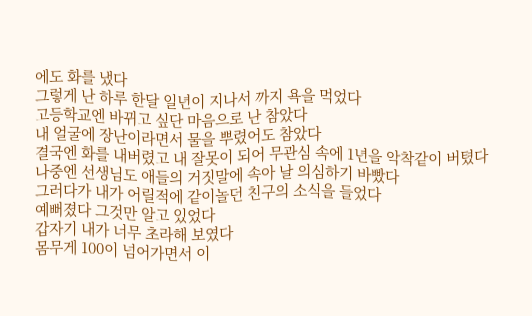에도 화를 냈다
그렇게 난 하루 한달 일년이 지나서 까지 욕을 먹었다
고등학교엔 바뀌고 싶단 마음으로 난 참았다
내 얼굴에 장난이라면서 물을 뿌렸어도 참았다
결국엔 화를 내버렸고 내 잘못이 되어 무관심 속에 1년을 악착같이 버텼다
나중엔 선생님도 애들의 거짓말에 속아 날 의심하기 바빴다
그러다가 내가 어릴적에 같이놀던 친구의 소식을 들었다
예뻐졌다 그것만 알고 있었다
갑자기 내가 너무 초라해 보였다
몸무게 100이 넘어가면서 이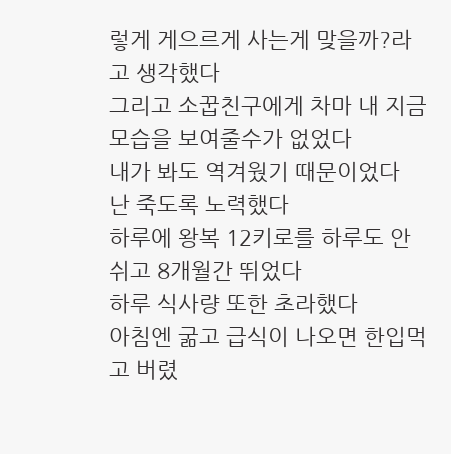렇게 게으르게 사는게 맞을까?라고 생각했다
그리고 소꿉친구에게 차마 내 지금 모습을 보여줄수가 없었다
내가 봐도 역겨웠기 때문이었다
난 죽도록 노력했다
하루에 왕복 12키로를 하루도 안쉬고 8개월간 뛰었다
하루 식사량 또한 초라했다
아침엔 굶고 급식이 나오면 한입먹고 버렸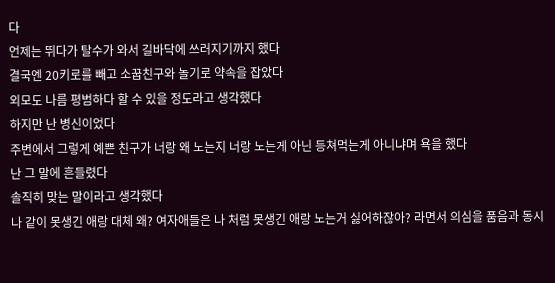다
언제는 뛰다가 탈수가 와서 길바닥에 쓰러지기까지 했다
결국엔 20키로를 빼고 소꿉친구와 놀기로 약속을 잡았다
외모도 나름 평범하다 할 수 있을 정도라고 생각했다
하지만 난 병신이었다
주변에서 그렇게 예쁜 친구가 너랑 왜 노는지 너랑 노는게 아닌 등쳐먹는게 아니냐며 욕을 했다
난 그 말에 흔들렸다
솔직히 맞는 말이라고 생각했다
나 같이 못생긴 애랑 대체 왜? 여자애들은 나 처럼 못생긴 애랑 노는거 싫어하잖아? 라면서 의심을 품음과 동시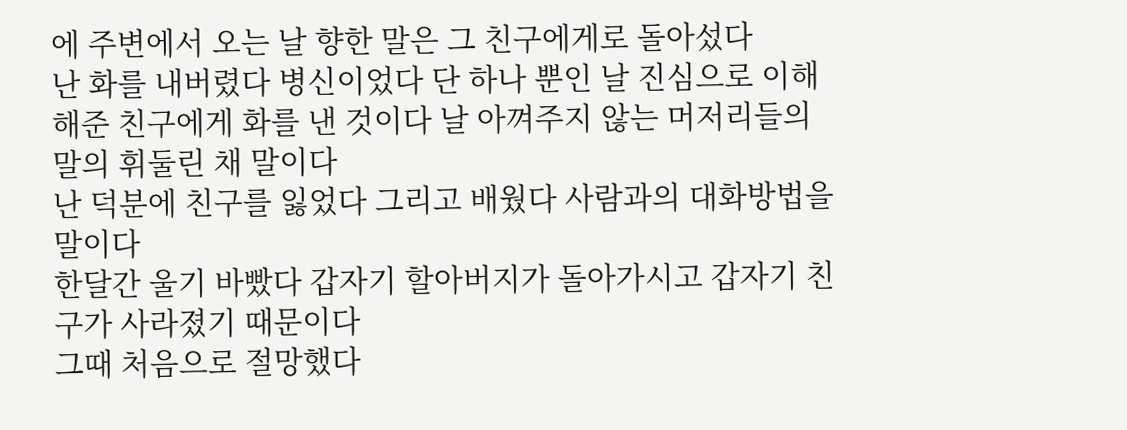에 주변에서 오는 날 향한 말은 그 친구에게로 돌아섰다
난 화를 내버렸다 병신이었다 단 하나 뿐인 날 진심으로 이해해준 친구에게 화를 낸 것이다 날 아껴주지 않는 머저리들의 말의 휘둘린 채 말이다
난 덕분에 친구를 잃었다 그리고 배웠다 사람과의 대화방법을 말이다
한달간 울기 바빴다 갑자기 할아버지가 돌아가시고 갑자기 친구가 사라졌기 때문이다
그때 처음으로 절망했다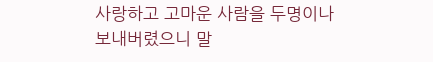사랑하고 고마운 사람을 두명이나 보내버렸으니 말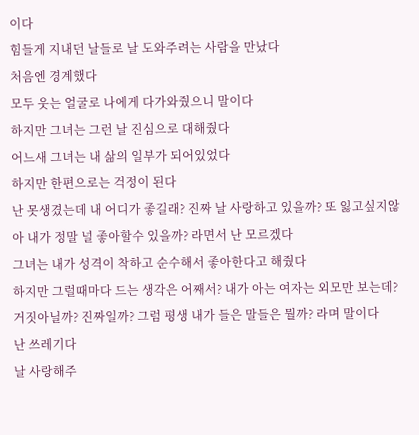이다
힘들게 지내던 날들로 날 도와주려는 사람을 만났다
처음엔 경계했다
모두 웃는 얼굴로 나에게 다가와줬으니 말이다
하지만 그녀는 그런 날 진심으로 대해줬다
어느새 그녀는 내 삶의 일부가 되어있었다
하지만 한편으로는 걱정이 된다
난 못생겼는데 내 어디가 좋길래? 진짜 날 사랑하고 있을까? 또 잃고싶지않아 내가 정말 널 좋아할수 있을까? 라면서 난 모르겠다
그녀는 내가 성격이 착하고 순수해서 좋아한다고 해줬다
하지만 그럴때마다 드는 생각은 어째서? 내가 아는 여자는 외모만 보는데? 거짓아닐까? 진짜일까? 그럼 평생 내가 들은 말들은 뭘까? 라며 말이다
난 쓰레기다
날 사랑해주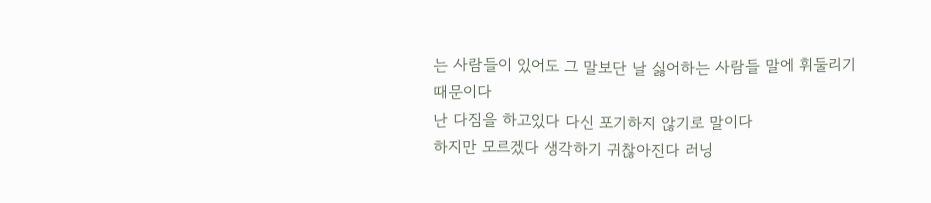는 사람들이 있어도 그 말보단 날 싫어하는 사람들 말에 휘둘리기 때문이다
난 다짐을 하고있다 다신 포기하지 않기로 말이다
하지만 모르겠다 생각하기 귀찮아진다 러닝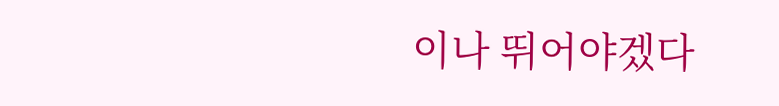이나 뛰어야겠다